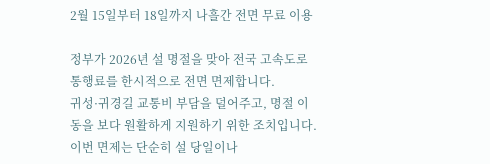2월 15일부터 18일까지 나흘간 전면 무료 이용

정부가 2026년 설 명절을 맞아 전국 고속도로 통행료를 한시적으로 전면 면제합니다.
귀성·귀경길 교통비 부담을 덜어주고, 명절 이동을 보다 원활하게 지원하기 위한 조치입니다.
이번 면제는 단순히 설 당일이나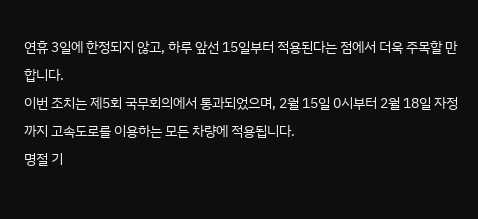연휴 3일에 한정되지 않고, 하루 앞선 15일부터 적용된다는 점에서 더욱 주목할 만합니다.
이번 조치는 제5회 국무회의에서 통과되었으며, 2월 15일 0시부터 2월 18일 자정까지 고속도로를 이용하는 모든 차량에 적용됩니다.
명절 기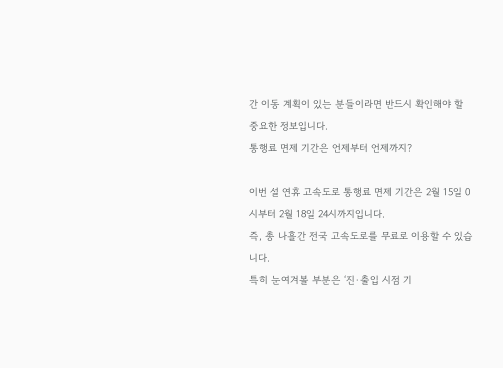간 이동 계획이 있는 분들이라면 반드시 확인해야 할 중요한 정보입니다.
통행료 면제 기간은 언제부터 언제까지?

이번 설 연휴 고속도로 통행료 면제 기간은 2월 15일 0시부터 2월 18일 24시까지입니다.
즉, 총 나흘간 전국 고속도로를 무료로 이용할 수 있습니다.
특히 눈여겨볼 부분은 ‘진·출입 시점 기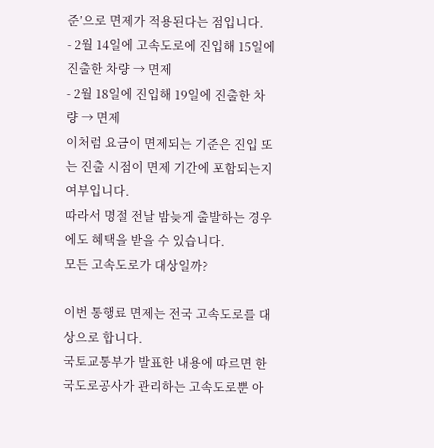준’으로 면제가 적용된다는 점입니다.
- 2월 14일에 고속도로에 진입해 15일에 진출한 차량 → 면제
- 2월 18일에 진입해 19일에 진출한 차량 → 면제
이처럼 요금이 면제되는 기준은 진입 또는 진출 시점이 면제 기간에 포함되는지 여부입니다.
따라서 명절 전날 밤늦게 출발하는 경우에도 혜택을 받을 수 있습니다.
모든 고속도로가 대상일까?

이번 통행료 면제는 전국 고속도로를 대상으로 합니다.
국토교통부가 발표한 내용에 따르면 한국도로공사가 관리하는 고속도로뿐 아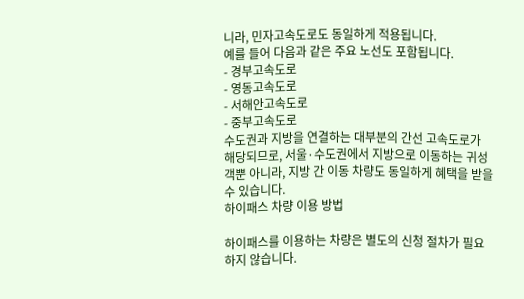니라, 민자고속도로도 동일하게 적용됩니다.
예를 들어 다음과 같은 주요 노선도 포함됩니다.
- 경부고속도로
- 영동고속도로
- 서해안고속도로
- 중부고속도로
수도권과 지방을 연결하는 대부분의 간선 고속도로가 해당되므로, 서울·수도권에서 지방으로 이동하는 귀성객뿐 아니라, 지방 간 이동 차량도 동일하게 혜택을 받을 수 있습니다.
하이패스 차량 이용 방법

하이패스를 이용하는 차량은 별도의 신청 절차가 필요하지 않습니다.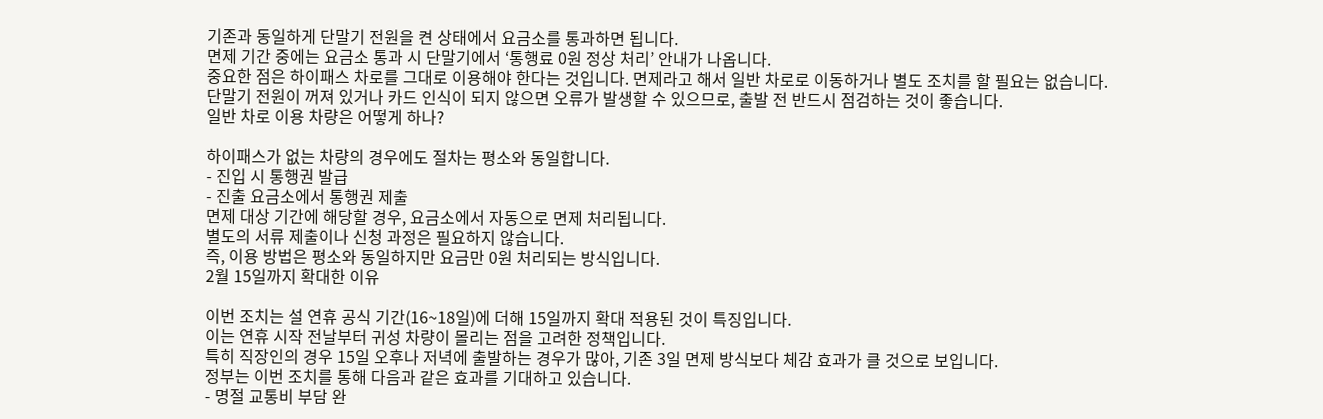기존과 동일하게 단말기 전원을 켠 상태에서 요금소를 통과하면 됩니다.
면제 기간 중에는 요금소 통과 시 단말기에서 ‘통행료 0원 정상 처리’ 안내가 나옵니다.
중요한 점은 하이패스 차로를 그대로 이용해야 한다는 것입니다. 면제라고 해서 일반 차로로 이동하거나 별도 조치를 할 필요는 없습니다.
단말기 전원이 꺼져 있거나 카드 인식이 되지 않으면 오류가 발생할 수 있으므로, 출발 전 반드시 점검하는 것이 좋습니다.
일반 차로 이용 차량은 어떻게 하나?

하이패스가 없는 차량의 경우에도 절차는 평소와 동일합니다.
- 진입 시 통행권 발급
- 진출 요금소에서 통행권 제출
면제 대상 기간에 해당할 경우, 요금소에서 자동으로 면제 처리됩니다.
별도의 서류 제출이나 신청 과정은 필요하지 않습니다.
즉, 이용 방법은 평소와 동일하지만 요금만 0원 처리되는 방식입니다.
2월 15일까지 확대한 이유

이번 조치는 설 연휴 공식 기간(16~18일)에 더해 15일까지 확대 적용된 것이 특징입니다.
이는 연휴 시작 전날부터 귀성 차량이 몰리는 점을 고려한 정책입니다.
특히 직장인의 경우 15일 오후나 저녁에 출발하는 경우가 많아, 기존 3일 면제 방식보다 체감 효과가 클 것으로 보입니다.
정부는 이번 조치를 통해 다음과 같은 효과를 기대하고 있습니다.
- 명절 교통비 부담 완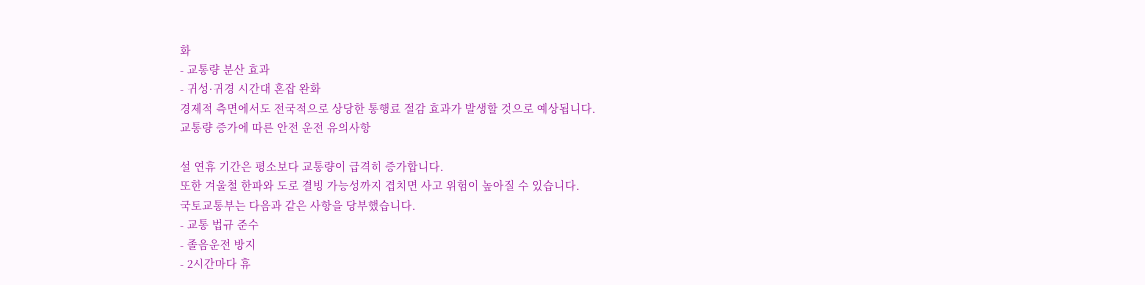화
- 교통량 분산 효과
- 귀성·귀경 시간대 혼잡 완화
경제적 측면에서도 전국적으로 상당한 통행료 절감 효과가 발생할 것으로 예상됩니다.
교통량 증가에 따른 안전 운전 유의사항

설 연휴 기간은 평소보다 교통량이 급격히 증가합니다.
또한 겨울철 한파와 도로 결빙 가능성까지 겹치면 사고 위험이 높아질 수 있습니다.
국토교통부는 다음과 같은 사항을 당부했습니다.
- 교통 법규 준수
- 졸음운전 방지
- 2시간마다 휴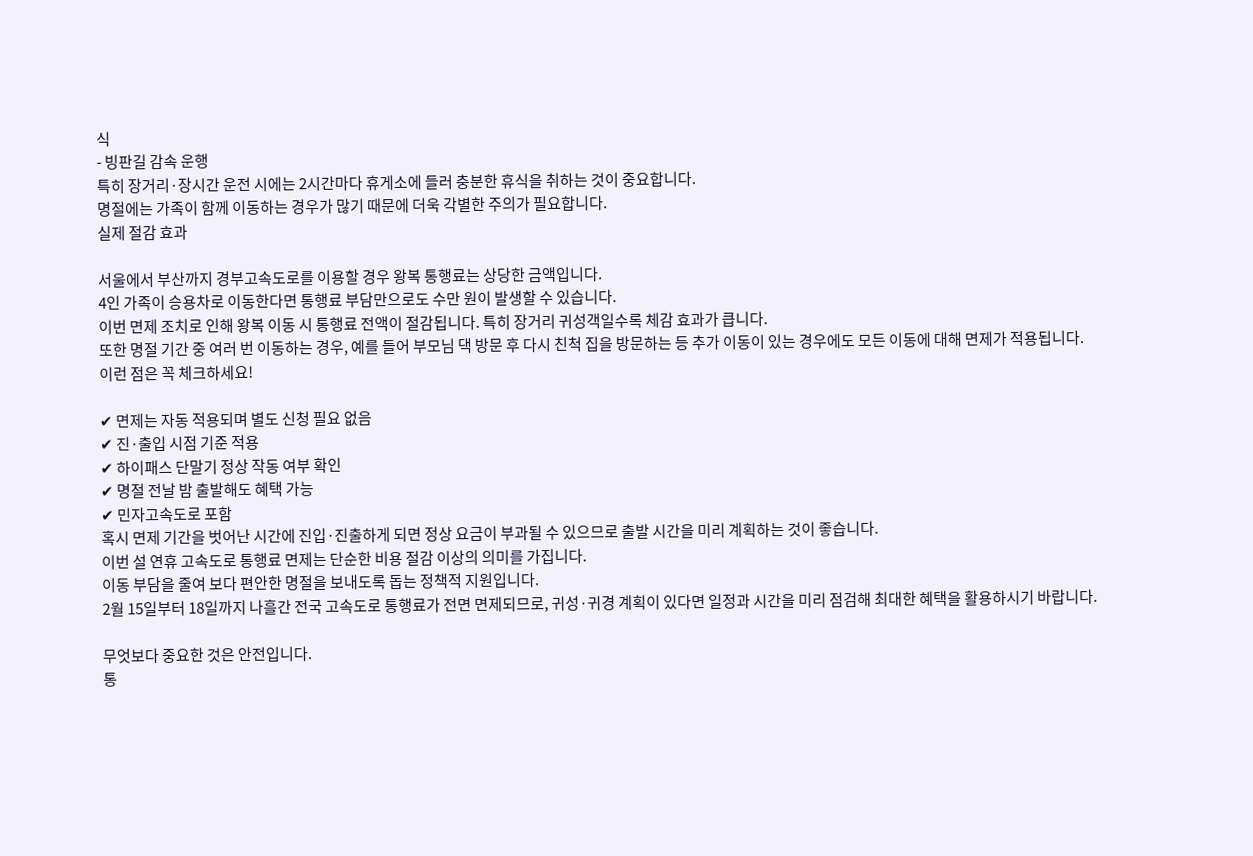식
- 빙판길 감속 운행
특히 장거리·장시간 운전 시에는 2시간마다 휴게소에 들러 충분한 휴식을 취하는 것이 중요합니다.
명절에는 가족이 함께 이동하는 경우가 많기 때문에 더욱 각별한 주의가 필요합니다.
실제 절감 효과

서울에서 부산까지 경부고속도로를 이용할 경우 왕복 통행료는 상당한 금액입니다.
4인 가족이 승용차로 이동한다면 통행료 부담만으로도 수만 원이 발생할 수 있습니다.
이번 면제 조치로 인해 왕복 이동 시 통행료 전액이 절감됩니다. 특히 장거리 귀성객일수록 체감 효과가 큽니다.
또한 명절 기간 중 여러 번 이동하는 경우, 예를 들어 부모님 댁 방문 후 다시 친척 집을 방문하는 등 추가 이동이 있는 경우에도 모든 이동에 대해 면제가 적용됩니다.
이런 점은 꼭 체크하세요!

✔ 면제는 자동 적용되며 별도 신청 필요 없음
✔ 진·출입 시점 기준 적용
✔ 하이패스 단말기 정상 작동 여부 확인
✔ 명절 전날 밤 출발해도 혜택 가능
✔ 민자고속도로 포함
혹시 면제 기간을 벗어난 시간에 진입·진출하게 되면 정상 요금이 부과될 수 있으므로 출발 시간을 미리 계획하는 것이 좋습니다.
이번 설 연휴 고속도로 통행료 면제는 단순한 비용 절감 이상의 의미를 가집니다.
이동 부담을 줄여 보다 편안한 명절을 보내도록 돕는 정책적 지원입니다.
2월 15일부터 18일까지 나흘간 전국 고속도로 통행료가 전면 면제되므로, 귀성·귀경 계획이 있다면 일정과 시간을 미리 점검해 최대한 혜택을 활용하시기 바랍니다.

무엇보다 중요한 것은 안전입니다.
통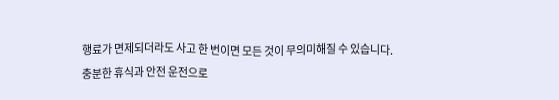행료가 면제되더라도 사고 한 번이면 모든 것이 무의미해질 수 있습니다.
충분한 휴식과 안전 운전으로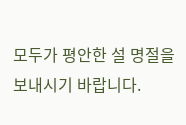모두가 평안한 설 명절을 보내시기 바랍니다.